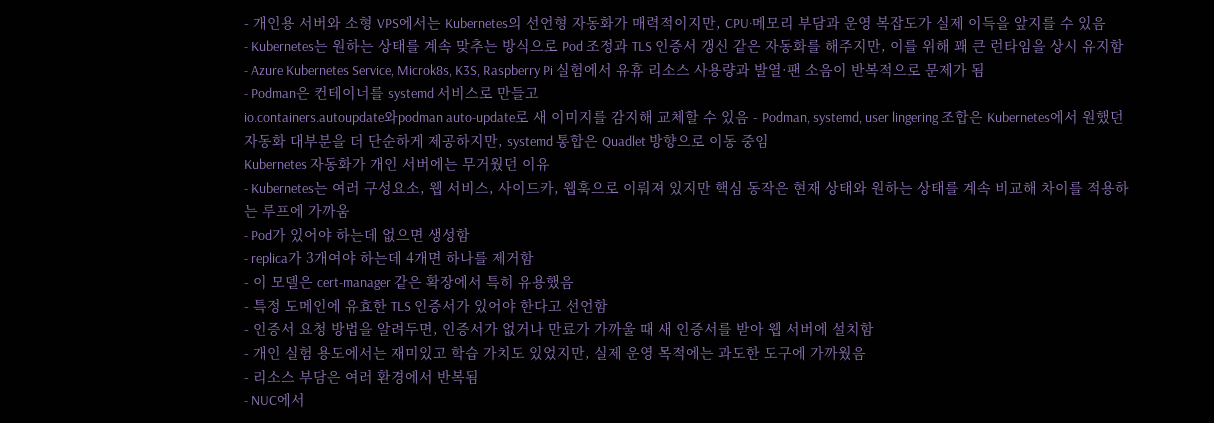- 개인용 서버와 소형 VPS에서는 Kubernetes의 선언형 자동화가 매력적이지만, CPU·메모리 부담과 운영 복잡도가 실제 이득을 앞지를 수 있음
- Kubernetes는 원하는 상태를 계속 맞추는 방식으로 Pod 조정과 TLS 인증서 갱신 같은 자동화를 해주지만, 이를 위해 꽤 큰 런타임을 상시 유지함
- Azure Kubernetes Service, Microk8s, K3S, Raspberry Pi 실험에서 유휴 리소스 사용량과 발열·팬 소음이 반복적으로 문제가 됨
- Podman은 컨테이너를 systemd 서비스로 만들고
io.containers.autoupdate와podman auto-update로 새 이미지를 감지해 교체할 수 있음 - Podman, systemd, user lingering 조합은 Kubernetes에서 원했던 자동화 대부분을 더 단순하게 제공하지만, systemd 통합은 Quadlet 방향으로 이동 중임
Kubernetes 자동화가 개인 서버에는 무거웠던 이유
- Kubernetes는 여러 구성요소, 웹 서비스, 사이드카, 웹훅으로 이뤄져 있지만 핵심 동작은 현재 상태와 원하는 상태를 계속 비교해 차이를 적용하는 루프에 가까움
- Pod가 있어야 하는데 없으면 생성함
- replica가 3개여야 하는데 4개면 하나를 제거함
- 이 모델은 cert-manager 같은 확장에서 특히 유용했음
- 특정 도메인에 유효한 TLS 인증서가 있어야 한다고 선언함
- 인증서 요청 방법을 알려두면, 인증서가 없거나 만료가 가까울 때 새 인증서를 받아 웹 서버에 설치함
- 개인 실험 용도에서는 재미있고 학습 가치도 있었지만, 실제 운영 목적에는 과도한 도구에 가까웠음
- 리소스 부담은 여러 환경에서 반복됨
- NUC에서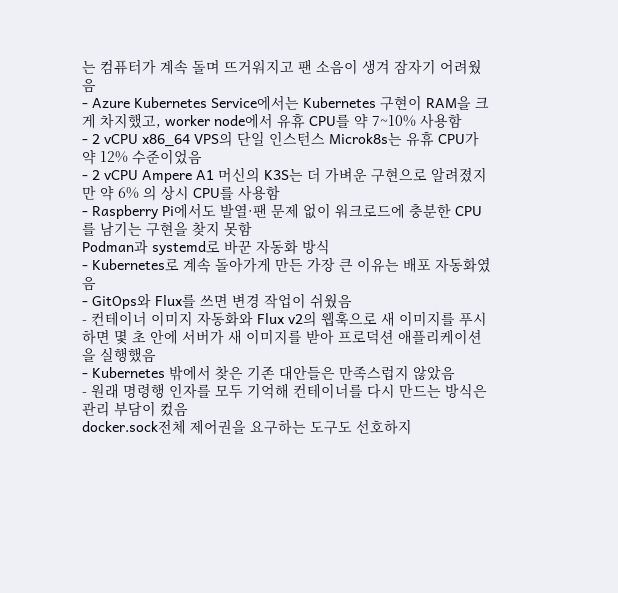는 컴퓨터가 계속 돌며 뜨거워지고 팬 소음이 생겨 잠자기 어려웠음
- Azure Kubernetes Service에서는 Kubernetes 구현이 RAM을 크게 차지했고, worker node에서 유휴 CPU를 약 7~10% 사용함
- 2 vCPU x86_64 VPS의 단일 인스턴스 Microk8s는 유휴 CPU가 약 12% 수준이었음
- 2 vCPU Ampere A1 머신의 K3S는 더 가벼운 구현으로 알려졌지만 약 6% 의 상시 CPU를 사용함
- Raspberry Pi에서도 발열·팬 문제 없이 워크로드에 충분한 CPU를 남기는 구현을 찾지 못함
Podman과 systemd로 바꾼 자동화 방식
- Kubernetes로 계속 돌아가게 만든 가장 큰 이유는 배포 자동화였음
- GitOps와 Flux를 쓰면 변경 작업이 쉬웠음
- 컨테이너 이미지 자동화와 Flux v2의 웹훅으로 새 이미지를 푸시하면 몇 초 안에 서버가 새 이미지를 받아 프로덕션 애플리케이션을 실행했음
- Kubernetes 밖에서 찾은 기존 대안들은 만족스럽지 않았음
- 원래 명령행 인자를 모두 기억해 컨테이너를 다시 만드는 방식은 관리 부담이 컸음
docker.sock전체 제어권을 요구하는 도구도 선호하지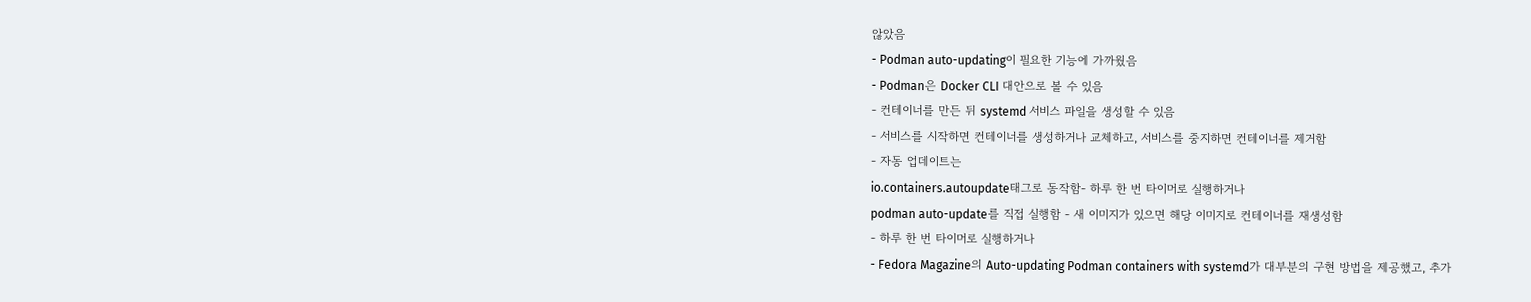않았음
- Podman auto-updating이 필요한 기능에 가까웠음
- Podman은 Docker CLI 대안으로 볼 수 있음
- 컨테이너를 만든 뒤 systemd 서비스 파일을 생성할 수 있음
- 서비스를 시작하면 컨테이너를 생성하거나 교체하고, 서비스를 중지하면 컨테이너를 제거함
- 자동 업데이트는
io.containers.autoupdate태그로 동작함- 하루 한 번 타이머로 실행하거나
podman auto-update를 직접 실행함 - 새 이미지가 있으면 해당 이미지로 컨테이너를 재생성함
- 하루 한 번 타이머로 실행하거나
- Fedora Magazine의 Auto-updating Podman containers with systemd가 대부분의 구현 방법을 제공했고, 추가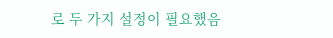로 두 가지 설정이 필요했음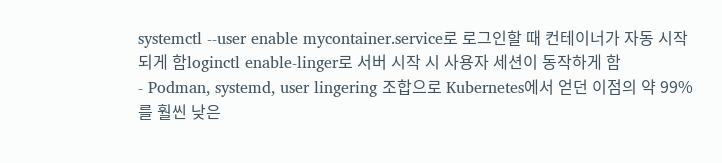systemctl --user enable mycontainer.service로 로그인할 때 컨테이너가 자동 시작되게 함loginctl enable-linger로 서버 시작 시 사용자 세션이 동작하게 함
- Podman, systemd, user lingering 조합으로 Kubernetes에서 얻던 이점의 약 99% 를 훨씬 낮은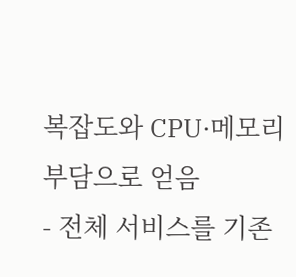복잡도와 CPU·메모리 부담으로 얻음
- 전체 서비스를 기존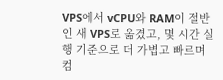VPS에서 vCPU와 RAM이 절반인 새 VPS로 옮겼고, 몇 시간 실행 기준으로 더 가볍고 빠르며 컴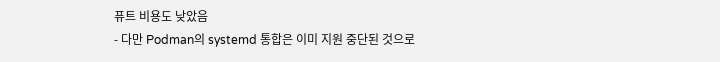퓨트 비용도 낮았음
- 다만 Podman의 systemd 통합은 이미 지원 중단된 것으로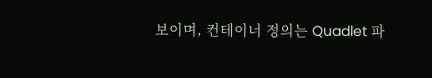보이며, 컨테이너 정의는 Quadlet 파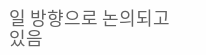일 방향으로 논의되고 있음